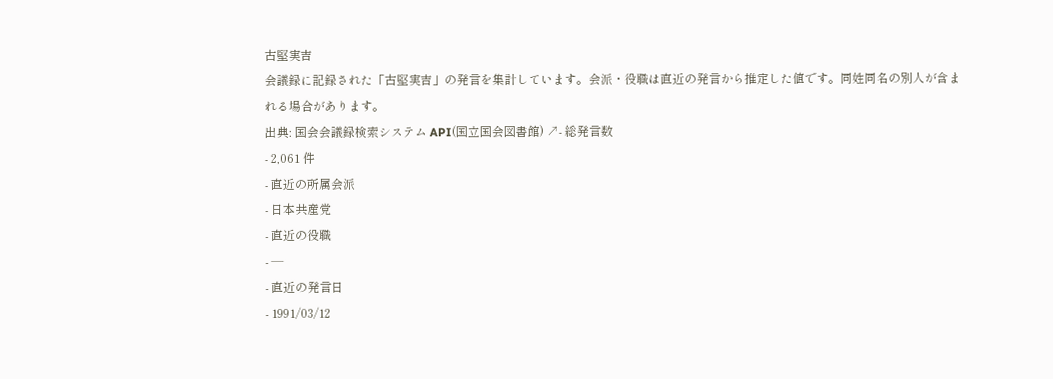古堅実吉
会議録に記録された「古堅実吉」の発言を集計しています。会派・役職は直近の発言から推定した値です。同姓同名の別人が含まれる場合があります。
出典: 国会会議録検索システム API(国立国会図書館) ↗- 総発言数
- 2,061 件
- 直近の所属会派
- 日本共産党
- 直近の役職
- —
- 直近の発言日
- 1991/03/12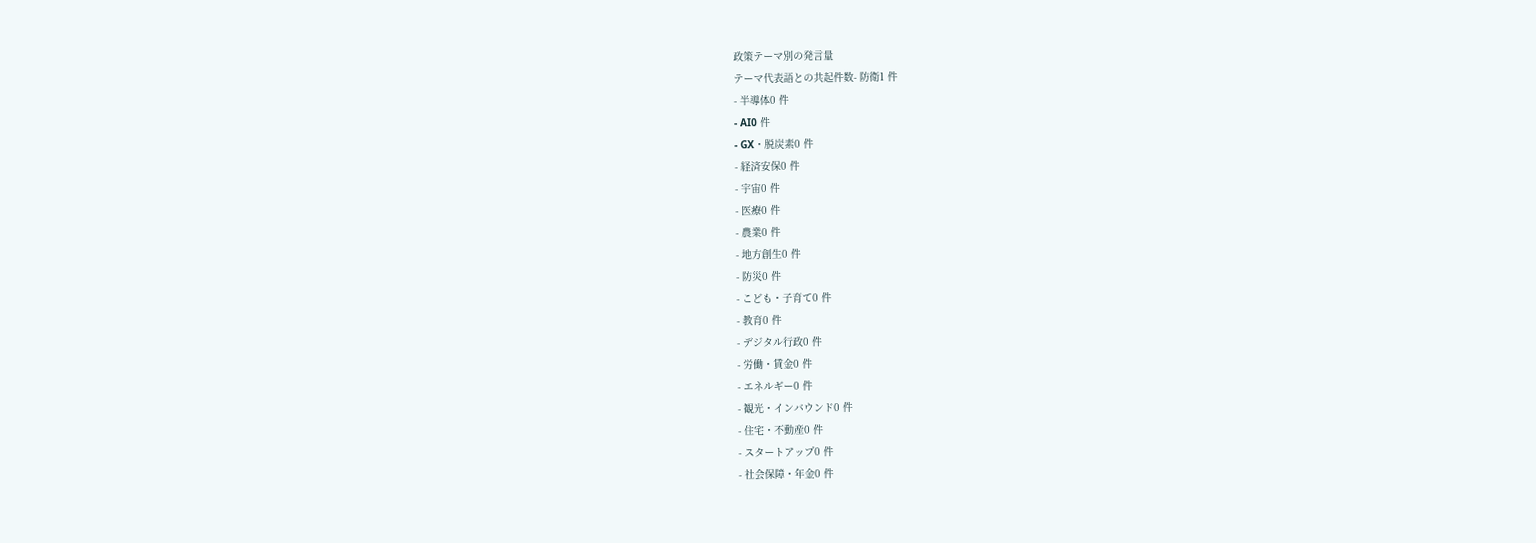政策テーマ別の発言量
テーマ代表語との共起件数- 防衛1 件
- 半導体0 件
- AI0 件
- GX・脱炭素0 件
- 経済安保0 件
- 宇宙0 件
- 医療0 件
- 農業0 件
- 地方創生0 件
- 防災0 件
- こども・子育て0 件
- 教育0 件
- デジタル行政0 件
- 労働・賃金0 件
- エネルギー0 件
- 観光・インバウンド0 件
- 住宅・不動産0 件
- スタートアップ0 件
- 社会保障・年金0 件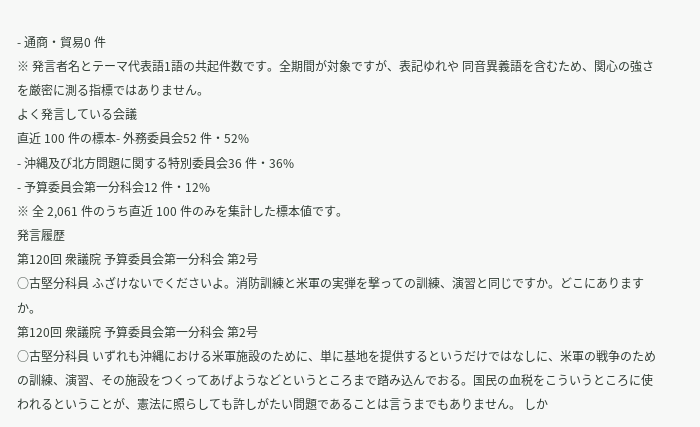- 通商・貿易0 件
※ 発言者名とテーマ代表語1語の共起件数です。全期間が対象ですが、表記ゆれや 同音異義語を含むため、関心の強さを厳密に測る指標ではありません。
よく発言している会議
直近 100 件の標本- 外務委員会52 件・52%
- 沖縄及び北方問題に関する特別委員会36 件・36%
- 予算委員会第一分科会12 件・12%
※ 全 2,061 件のうち直近 100 件のみを集計した標本値です。
発言履歴
第120回 衆議院 予算委員会第一分科会 第2号
○古堅分科員 ふざけないでくださいよ。消防訓練と米軍の実弾を撃っての訓練、演習と同じですか。どこにありますか。
第120回 衆議院 予算委員会第一分科会 第2号
○古堅分科員 いずれも沖縄における米軍施設のために、単に基地を提供するというだけではなしに、米軍の戦争のための訓練、演習、その施設をつくってあげようなどというところまで踏み込んでおる。国民の血税をこういうところに使われるということが、憲法に照らしても許しがたい問題であることは言うまでもありません。 しか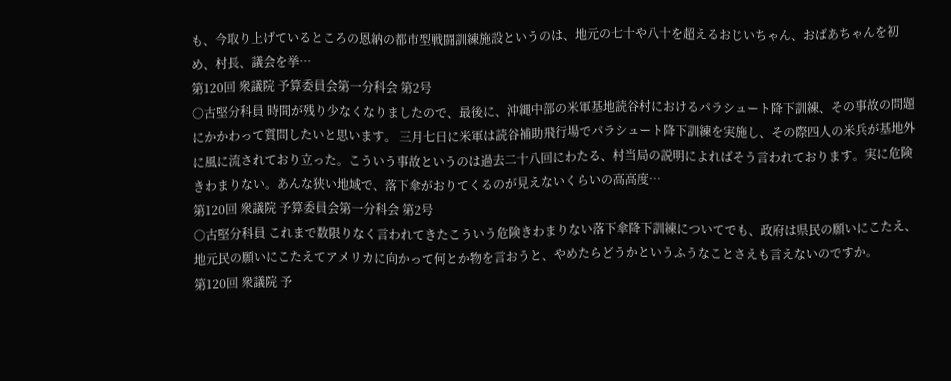も、今取り上げているところの恩納の都市型戦闘訓練施設というのは、地元の七十や八十を超えるおじいちゃん、おばあちゃんを初め、村長、議会を挙…
第120回 衆議院 予算委員会第一分科会 第2号
○古堅分科員 時間が残り少なくなりましたので、最後に、沖縄中部の米軍基地読谷村におけるパラシュート降下訓練、その事故の問題にかかわって質問したいと思います。 三月七日に米軍は読谷補助飛行場でパラシュート降下訓練を実施し、その際四人の米兵が基地外に風に流されており立った。こういう事故というのは過去二十八回にわたる、村当局の説明によればそう言われております。実に危険きわまりない。あんな狭い地域で、落下傘がおりてくるのが見えないくらいの高高度…
第120回 衆議院 予算委員会第一分科会 第2号
○古堅分科員 これまで数限りなく言われてきたこういう危険きわまりない落下傘降下訓練についてでも、政府は県民の願いにこたえ、地元民の願いにこたえてアメリカに向かって何とか物を言おうと、やめたらどうかというふうなことさえも言えないのですか。
第120回 衆議院 予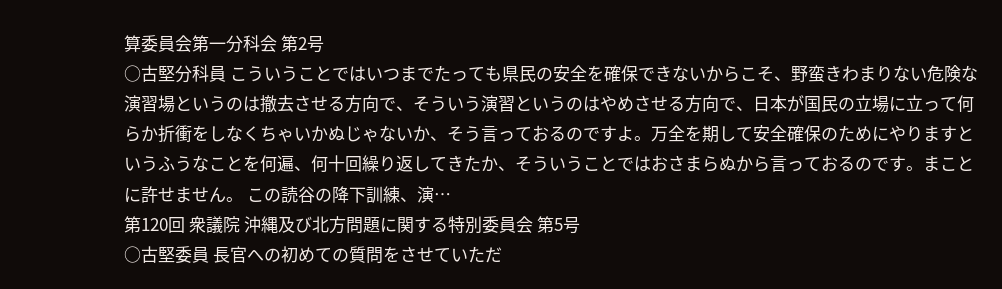算委員会第一分科会 第2号
○古堅分科員 こういうことではいつまでたっても県民の安全を確保できないからこそ、野蛮きわまりない危険な演習場というのは撤去させる方向で、そういう演習というのはやめさせる方向で、日本が国民の立場に立って何らか折衝をしなくちゃいかぬじゃないか、そう言っておるのですよ。万全を期して安全確保のためにやりますというふうなことを何遍、何十回繰り返してきたか、そういうことではおさまらぬから言っておるのです。まことに許せません。 この読谷の降下訓練、演…
第120回 衆議院 沖縄及び北方問題に関する特別委員会 第5号
○古堅委員 長官への初めての質問をさせていただ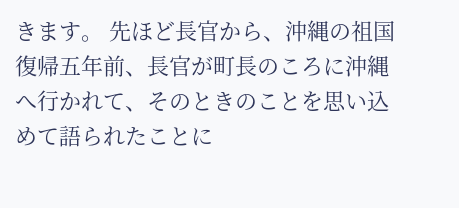きます。 先ほど長官から、沖縄の祖国復帰五年前、長官が町長のころに沖縄へ行かれて、そのときのことを思い込めて語られたことに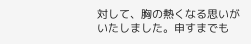対して、胸の熱くなる思いがいたしました。申すまでも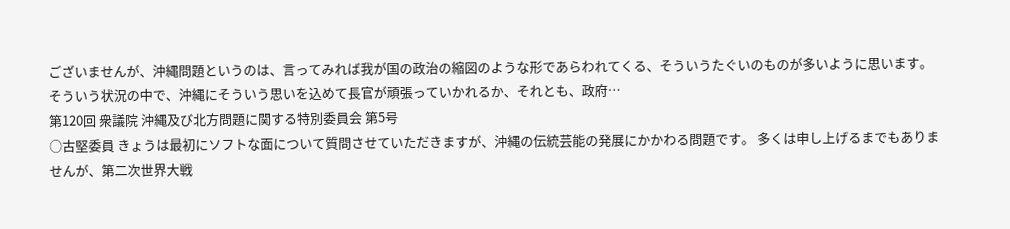ございませんが、沖縄問題というのは、言ってみれば我が国の政治の縮図のような形であらわれてくる、そういうたぐいのものが多いように思います。そういう状況の中で、沖縄にそういう思いを込めて長官が頑張っていかれるか、それとも、政府…
第120回 衆議院 沖縄及び北方問題に関する特別委員会 第5号
○古堅委員 きょうは最初にソフトな面について質問させていただきますが、沖縄の伝統芸能の発展にかかわる問題です。 多くは申し上げるまでもありませんが、第二次世界大戦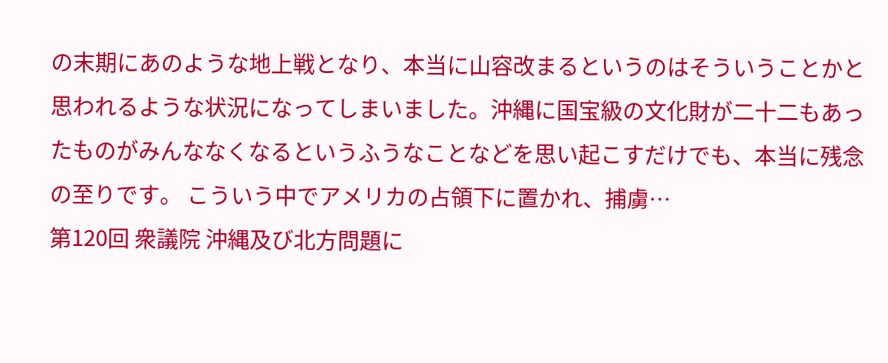の末期にあのような地上戦となり、本当に山容改まるというのはそういうことかと思われるような状況になってしまいました。沖縄に国宝級の文化財が二十二もあったものがみんななくなるというふうなことなどを思い起こすだけでも、本当に残念の至りです。 こういう中でアメリカの占領下に置かれ、捕虜…
第120回 衆議院 沖縄及び北方問題に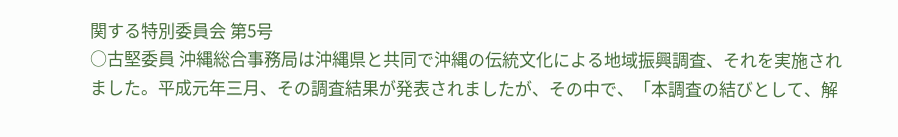関する特別委員会 第5号
○古堅委員 沖縄総合事務局は沖縄県と共同で沖縄の伝統文化による地域振興調査、それを実施されました。平成元年三月、その調査結果が発表されましたが、その中で、「本調査の結びとして、解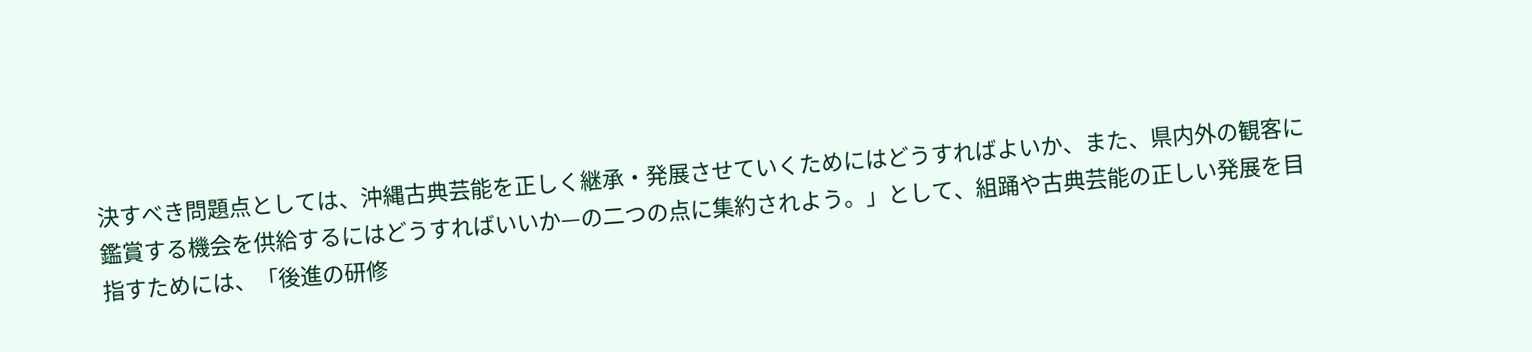決すべき問題点としては、沖縄古典芸能を正しく継承・発展させていくためにはどうすればよいか、また、県内外の観客に鑑賞する機会を供給するにはどうすればいいか—の二つの点に集約されよう。」として、組踊や古典芸能の正しい発展を目指すためには、「後進の研修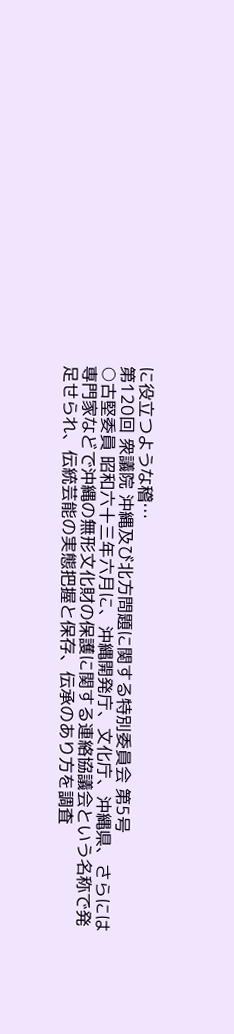に役立つような稽…
第120回 衆議院 沖縄及び北方問題に関する特別委員会 第5号
○古堅委員 昭和六十三年六月に、沖縄開発庁、文化庁、沖縄県、さらには専門家などで沖縄の無形文化財の保護に関する連絡協議会という名称で発足せられ、伝統芸能の実態把握と保存、伝承のあり方を調査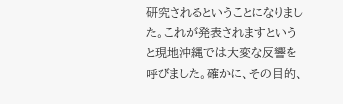研究されるということになりました。これが発表されますというと現地沖縄では大変な反響を呼びました。確かに、その目的、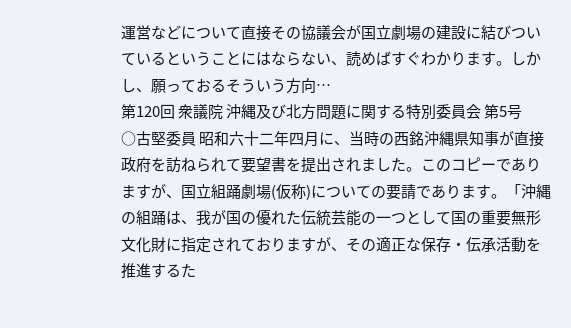運営などについて直接その協議会が国立劇場の建設に結びついているということにはならない、読めばすぐわかります。しかし、願っておるそういう方向…
第120回 衆議院 沖縄及び北方問題に関する特別委員会 第5号
○古堅委員 昭和六十二年四月に、当時の西銘沖縄県知事が直接政府を訪ねられて要望書を提出されました。このコピーでありますが、国立組踊劇場(仮称)についての要請であります。「沖縄の組踊は、我が国の優れた伝統芸能の一つとして国の重要無形文化財に指定されておりますが、その適正な保存・伝承活動を推進するた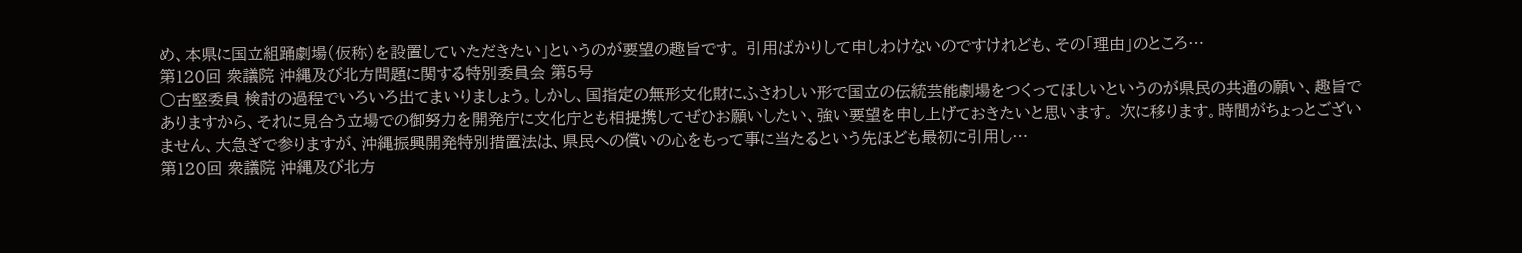め、本県に国立組踊劇場(仮称)を設置していただきたい」というのが要望の趣旨です。 引用ばかりして申しわけないのですけれども、その「理由」のところ…
第120回 衆議院 沖縄及び北方問題に関する特別委員会 第5号
○古堅委員 検討の過程でいろいろ出てまいりましょう。しかし、国指定の無形文化財にふさわしい形で国立の伝統芸能劇場をつくってほしいというのが県民の共通の願い、趣旨でありますから、それに見合う立場での御努力を開発庁に文化庁とも相提携してぜひお願いしたい、強い要望を申し上げておきたいと思います。 次に移ります。時間がちょっとございません、大急ぎで参りますが、沖縄振興開発特別措置法は、県民への償いの心をもって事に当たるという先ほども最初に引用し…
第120回 衆議院 沖縄及び北方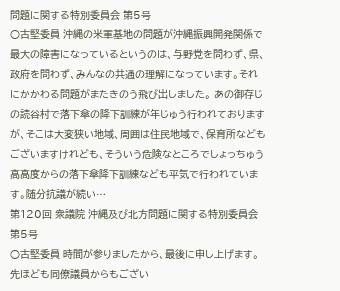問題に関する特別委員会 第5号
○古堅委員 沖縄の米軍基地の問題が沖縄振興開発関係で最大の障害になっているというのは、与野党を問わず、県、政府を問わず、みんなの共通の理解になっています。それにかかわる問題がまたきのう飛び出しました。 あの御存じの読谷村で落下傘の降下訓練が年じゅう行われておりますが、そこは大変狭い地域、周囲は住民地域で、保育所などもございますけれども、そういう危険なところでしょっちゅう高高度からの落下傘降下訓練なども平気で行われています。随分抗議が続い…
第120回 衆議院 沖縄及び北方問題に関する特別委員会 第5号
○古堅委員 時間が参りましたから、最後に申し上げます。 先ほども同僚議員からもござい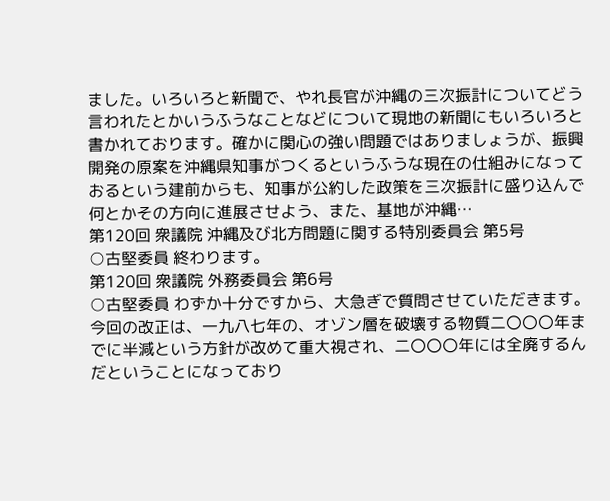ました。いろいろと新聞で、やれ長官が沖縄の三次振計についてどう言われたとかいうふうなことなどについて現地の新聞にもいろいろと書かれております。確かに関心の強い問題ではありましょうが、振興開発の原案を沖縄県知事がつくるというふうな現在の仕組みになっておるという建前からも、知事が公約した政策を三次振計に盛り込んで何とかその方向に進展させよう、また、基地が沖縄…
第120回 衆議院 沖縄及び北方問題に関する特別委員会 第5号
○古堅委員 終わります。
第120回 衆議院 外務委員会 第6号
○古堅委員 わずか十分ですから、大急ぎで質問させていただきます。 今回の改正は、一九八七年の、オゾン層を破壊する物質二〇〇〇年までに半減という方針が改めて重大視され、二〇〇〇年には全廃するんだということになっており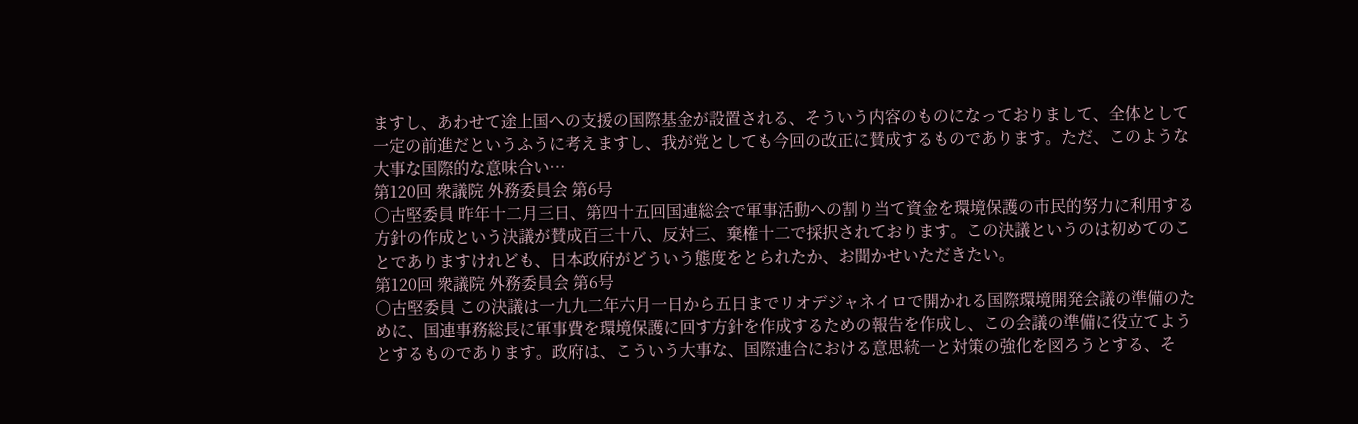ますし、あわせて途上国への支援の国際基金が設置される、そういう内容のものになっておりまして、全体として一定の前進だというふうに考えますし、我が党としても今回の改正に賛成するものであります。ただ、このような大事な国際的な意味合い…
第120回 衆議院 外務委員会 第6号
○古堅委員 昨年十二月三日、第四十五回国連総会で軍事活動への割り当て資金を環境保護の市民的努力に利用する方針の作成という決議が賛成百三十八、反対三、棄権十二で採択されております。この決議というのは初めてのことでありますけれども、日本政府がどういう態度をとられたか、お聞かせいただきたい。
第120回 衆議院 外務委員会 第6号
○古堅委員 この決議は一九九二年六月一日から五日までリオデジャネイロで開かれる国際環境開発会議の準備のために、国連事務総長に軍事費を環境保護に回す方針を作成するための報告を作成し、この会議の準備に役立てようとするものであります。政府は、こういう大事な、国際連合における意思統一と対策の強化を図ろうとする、そ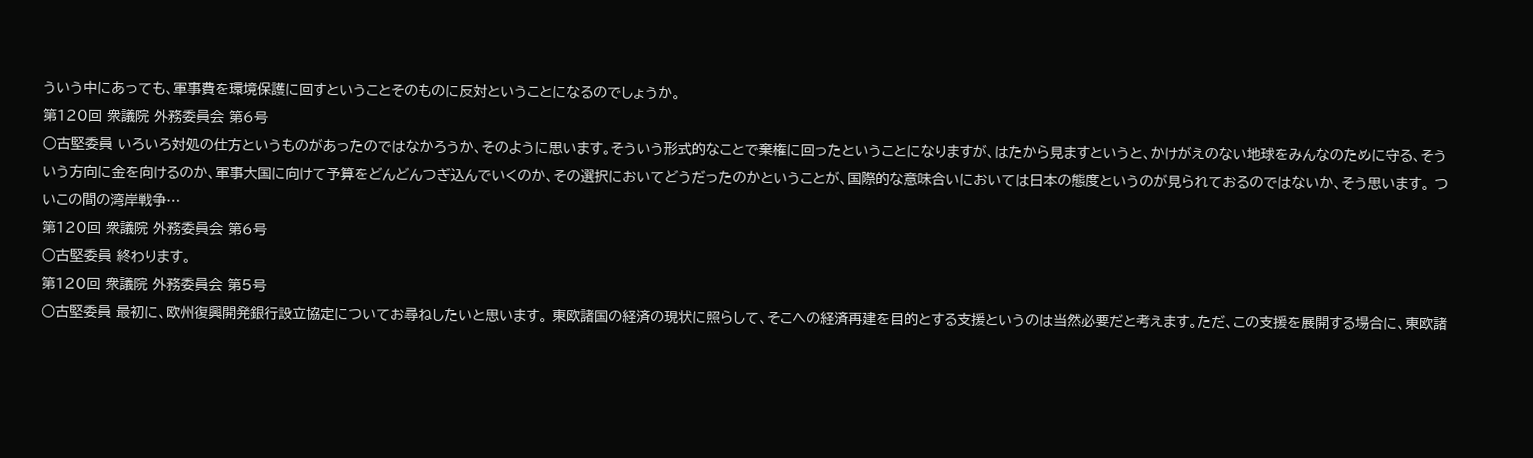ういう中にあっても、軍事費を環境保護に回すということそのものに反対ということになるのでしょうか。
第120回 衆議院 外務委員会 第6号
○古堅委員 いろいろ対処の仕方というものがあったのではなかろうか、そのように思います。そういう形式的なことで棄権に回ったということになりますが、はたから見ますというと、かけがえのない地球をみんなのために守る、そういう方向に金を向けるのか、軍事大国に向けて予算をどんどんつぎ込んでいくのか、その選択においてどうだったのかということが、国際的な意味合いにおいては日本の態度というのが見られておるのではないか、そう思います。 ついこの間の湾岸戦争…
第120回 衆議院 外務委員会 第6号
○古堅委員 終わります。
第120回 衆議院 外務委員会 第5号
○古堅委員 最初に、欧州復興開発銀行設立協定についてお尋ねしたいと思います。 東欧諸国の経済の現状に照らして、そこへの経済再建を目的とする支援というのは当然必要だと考えます。ただ、この支援を展開する場合に、東欧諸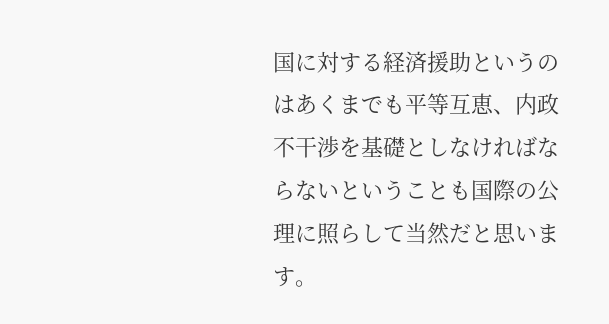国に対する経済援助というのはあくまでも平等互恵、内政不干渉を基礎としなければならないということも国際の公理に照らして当然だと思います。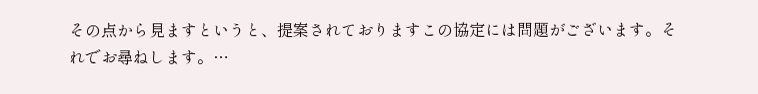その点から見ますというと、提案されておりますこの協定には問題がございます。それでお尋ねします。…